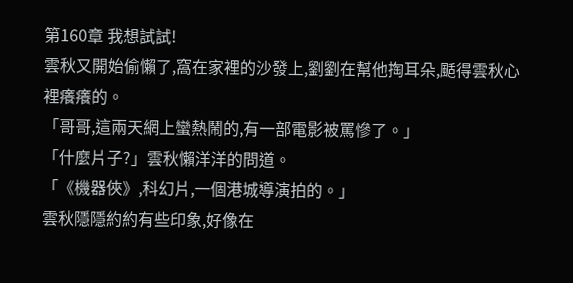第160章 我想試試!
雲秋又開始偷懶了,窩在家裡的沙發上,劉劉在幫他掏耳朵,颳得雲秋心裡癢癢的。
「哥哥,這兩天網上蠻熱鬧的,有一部電影被罵慘了。」
「什麼片子?」雲秋懶洋洋的問道。
「《機器俠》,科幻片,一個港城導演拍的。」
雲秋隱隱約約有些印象,好像在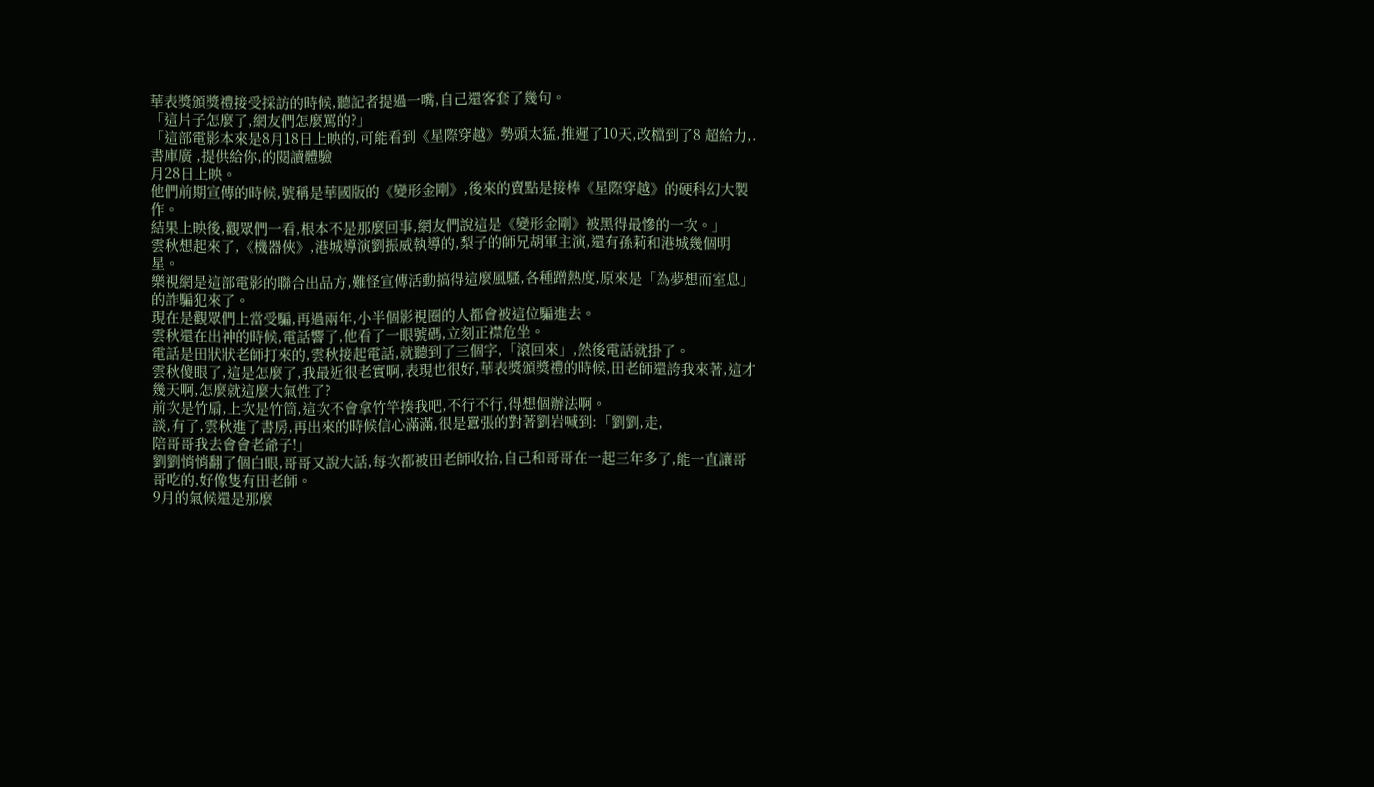華表獎頒獎禮接受採訪的時候,聽記者提過一嘴,自己還客套了幾句。
「這片子怎麼了,網友們怎麼罵的?」
「這部電影本來是8月18日上映的,可能看到《星際穿越》勢頭太猛,推遲了10天,改檔到了8 超給力,.書庫廣 ,提供給你,的閱讀體驗
月28日上映。
他們前期宣傳的時候,號稱是華國版的《變形金剛》,後來的賣點是接棒《星際穿越》的硬科幻大製作。
結果上映後,觀眾們一看,根本不是那麼回事,網友們說這是《變形金剛》被黑得最慘的一次。」
雲秋想起來了,《機器俠》,港城導演劉振威執導的,梨子的師兄胡軍主演,還有孫莉和港城幾個明星。
樂視網是這部電影的聯合出品方,難怪宣傳活動搞得這麼風騷,各種蹭熱度,原來是「為夢想而室息」的詐騙犯來了。
現在是觀眾們上當受騙,再過兩年,小半個影視圈的人都會被這位騙進去。
雲秋還在出神的時候,電話響了,他看了一眼號碼,立刻正襟危坐。
電話是田狀狀老師打來的,雲秋接起電話,就聽到了三個字,「滾回來」,然後電話就掛了。
雲秋傻眼了,這是怎麼了,我最近很老實啊,表現也很好,華表獎頒獎禮的時候,田老師還誇我來著,這才幾天啊,怎麼就這麼大氣性了?
前次是竹扇,上次是竹筒,這次不會拿竹竿揍我吧,不行不行,得想個辦法啊。
談,有了,雲秋進了書房,再出來的時候信心滿滿,很是囂張的對著劉岩喊到:「劉劉,走,
陪哥哥我去會會老爺子!」
劉劉悄悄翻了個白眼,哥哥又說大話,每次都被田老師收拾,自己和哥哥在一起三年多了,能一直讓哥哥吃的,好像隻有田老師。
9月的氣候還是那麼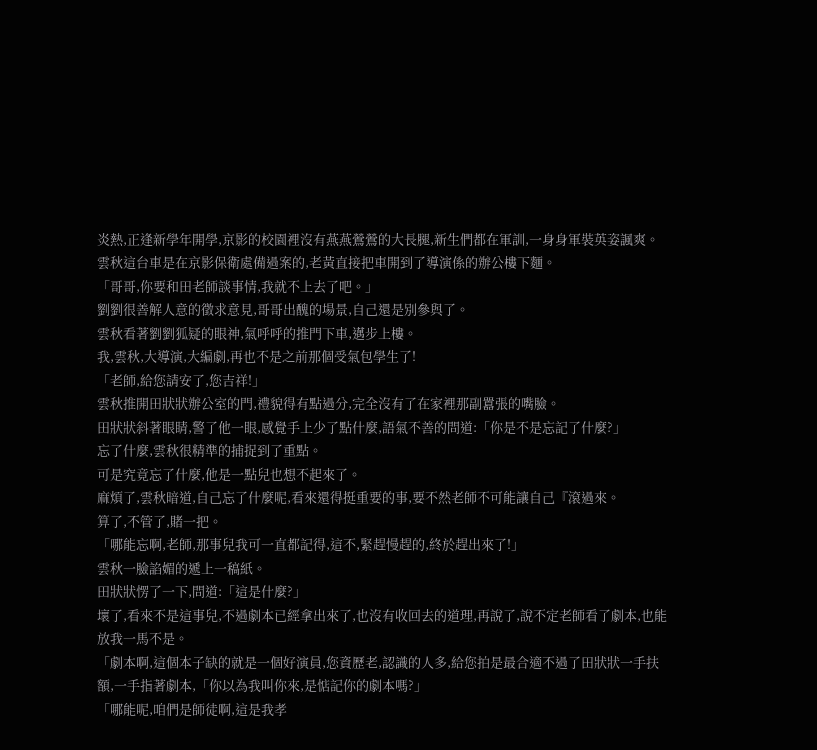炎熱,正逢新學年開學,京影的校園裡沒有燕燕鶯鶯的大長腿,新生們都在軍訓,一身身軍裝英姿諷爽。
雲秋這台車是在京影保衛處備過案的,老黃直接把車開到了導演係的辦公樓下麵。
「哥哥,你要和田老師談事情,我就不上去了吧。」
劉劉很善解人意的徵求意見,哥哥出醜的場景,自己還是別參與了。
雲秋看著劉劉狐疑的眼神,氣呼呼的推門下車,邁步上樓。
我,雲秋,大導演,大編劇,再也不是之前那個受氣包學生了!
「老師,給您請安了,您吉祥!」
雲秋推開田狀狀辦公室的門,禮貌得有點過分,完全沒有了在家裡那副囂張的嘴臉。
田狀狀斜著眼睛,警了他一眼,感覺手上少了點什麼,語氣不善的問道:「你是不是忘記了什麼?」
忘了什麼,雲秋很精準的捕捉到了重點。
可是究竟忘了什麼,他是一點兒也想不起來了。
麻煩了,雲秋暗道,自己忘了什麼呢,看來還得挺重要的事,要不然老師不可能讓自己『滾過來。
算了,不管了,賭一把。
「哪能忘啊,老師,那事兒我可一直都記得,這不,緊趕慢趕的,終於趕出來了!」
雲秋一臉諂媚的遞上一稿紙。
田狀狀愣了一下,問道:「這是什麼?」
壞了,看來不是這事兒,不過劇本已經拿出來了,也沒有收回去的道理,再說了,說不定老師看了劇本,也能放我一馬不是。
「劇本啊,這個本子缺的就是一個好演員,您資歷老,認識的人多,給您拍是最合適不過了田狀狀一手扶額,一手指著劇本,「你以為我叫你來,是惦記你的劇本嗎?」
「哪能呢,咱們是師徒啊,這是我孝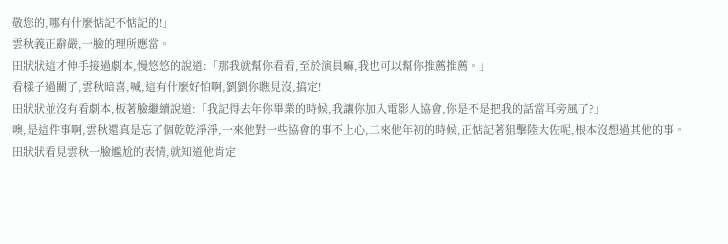敬您的,哪有什麼惦記不惦記的!」
雲秋義正辭嚴,一臉的理所應當。
田狀狀這才伸手接過劇本,慢悠悠的說道:「那我就幫你看看,至於演員嘛,我也可以幫你推薦推薦。」
看樣子過關了,雲秋暗喜,喊,這有什麼好怕啊,劉劉你瞧見沒,搞定!
田狀狀並沒有看劇本,板著臉繼續說道:「我記得去年你畢業的時候,我讓你加入電影人協會,你是不是把我的話當耳旁風了?」
噢,是這件事啊,雲秋還真是忘了個乾乾淨淨,一來他對一些協會的事不上心,二來他年初的時候,正惦記著狙擊陸大佐呢,根本沒想過其他的事。
田狀狀看見雲秋一臉尷尬的表情,就知道他肯定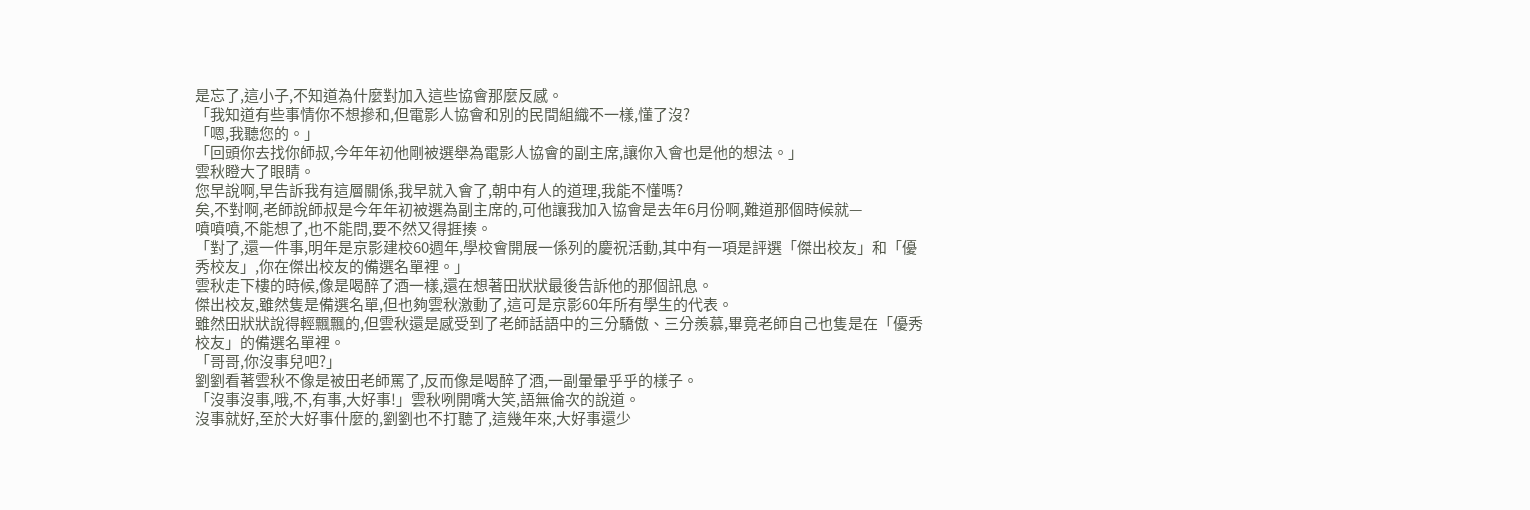是忘了,這小子,不知道為什麼對加入這些協會那麼反感。
「我知道有些事情你不想摻和,但電影人協會和別的民間組織不一樣,懂了沒?
「嗯,我聽您的。」
「回頭你去找你師叔,今年年初他剛被選舉為電影人協會的副主席,讓你入會也是他的想法。」
雲秋瞪大了眼睛。
您早說啊,早告訴我有這層關係,我早就入會了,朝中有人的道理,我能不懂嗎?
矣,不對啊,老師說師叔是今年年初被選為副主席的,可他讓我加入協會是去年6月份啊,難道那個時候就—
噴噴噴,不能想了,也不能問,要不然又得捱揍。
「對了,還一件事,明年是京影建校60週年,學校會開展一係列的慶祝活動,其中有一項是評選「傑出校友」和「優秀校友」,你在傑出校友的備選名單裡。」
雲秋走下樓的時候,像是喝醉了酒一樣,還在想著田狀狀最後告訴他的那個訊息。
傑出校友,雖然隻是備選名單,但也夠雲秋激動了,這可是京影60年所有學生的代表。
雖然田狀狀說得輕飄飄的,但雲秋還是感受到了老師話語中的三分驕傲、三分羨慕,畢竟老師自己也隻是在「優秀校友」的備選名單裡。
「哥哥,你沒事兒吧?」
劉劉看著雲秋不像是被田老師罵了,反而像是喝醉了酒,一副暈暈乎乎的樣子。
「沒事沒事,哦,不,有事,大好事!」雲秋咧開嘴大笑,語無倫次的說道。
沒事就好,至於大好事什麼的,劉劉也不打聽了,這幾年來,大好事還少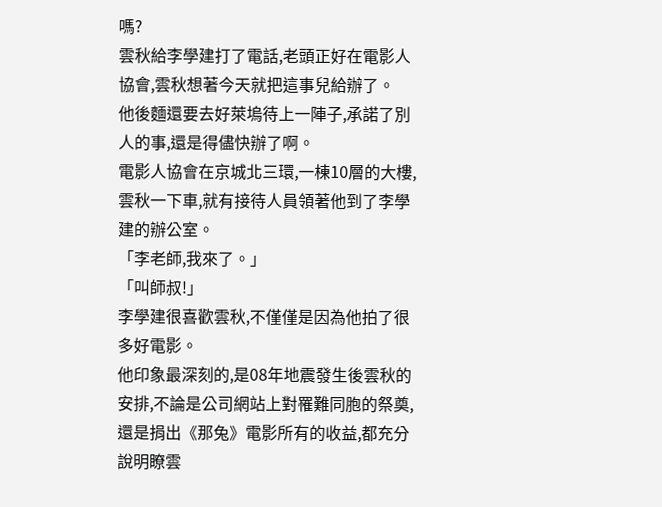嗎?
雲秋給李學建打了電話,老頭正好在電影人協會,雲秋想著今天就把這事兒給辦了。
他後麵還要去好萊塢待上一陣子,承諾了別人的事,還是得儘快辦了啊。
電影人協會在京城北三環,一棟10層的大樓,雲秋一下車,就有接待人員領著他到了李學建的辦公室。
「李老師,我來了。」
「叫師叔!」
李學建很喜歡雲秋,不僅僅是因為他拍了很多好電影。
他印象最深刻的,是08年地震發生後雲秋的安排,不論是公司網站上對罹難同胞的祭奠,還是捐出《那兔》電影所有的收益,都充分說明瞭雲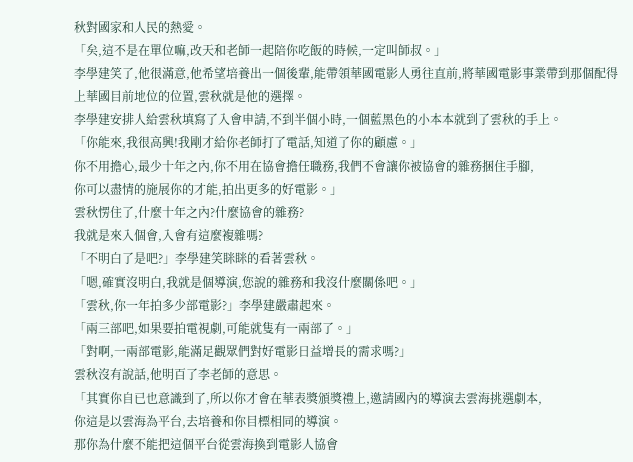秋對國家和人民的熱愛。
「矣,這不是在單位嘛,改天和老師一起陪你吃飯的時候,一定叫師叔。」
李學建笑了,他很滿意,他希望培養出一個後輩,能帶領華國電影人勇往直前,將華國電影事業帶到那個配得上華國目前地位的位置,雲秋就是他的選擇。
李學建安排人給雲秋填寫了入會申請,不到半個小時,一個藍黑色的小本本就到了雲秋的手上。
「你能來,我很高興!我剛才給你老師打了電話,知道了你的顧慮。」
你不用擔心,最少十年之內,你不用在協會擔任職務,我們不會讓你被協會的雜務捆住手腳,
你可以盡情的施展你的才能,拍出更多的好電影。」
雲秋愣住了,什麼十年之內?什麼協會的雜務?
我就是來入個會,入會有這麼複雜嗎?
「不明白了是吧?」李學建笑眯眯的看著雲秋。
「嗯,確實沒明白,我就是個導演,您說的雜務和我沒什麼關係吧。」
「雲秋,你一年拍多少部電影?」李學建嚴肅起來。
「兩三部吧,如果要拍電視劇,可能就隻有一兩部了。」
「對啊,一兩部電影,能滿足觀眾們對好電影日益增長的需求嗎?」
雲秋沒有說話,他明百了李老師的意思。
「其實你自已也意識到了,所以你才會在華表獎頒獎禮上,邀請國內的導演去雲海挑選劇本,
你這是以雲海為平台,去培養和你目標相同的導演。
那你為什麼不能把這個平台從雲海換到電影人協會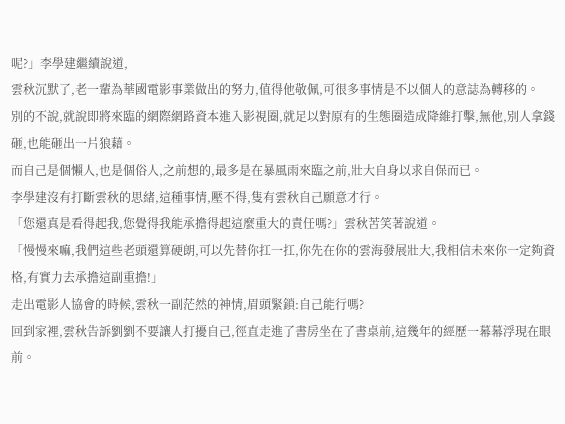呢?」李學建繼續說道,
雲秋沉默了,老一輩為華國電影事業做出的努力,值得他敬佩,可很多事情是不以個人的意誌為轉移的。
別的不說,就說即將來臨的網際網路資本進入影視圈,就足以對原有的生態圈造成降維打擊,無他,別人拿錢砸,也能砸出一片狼藉。
而自己是個懶人,也是個俗人,之前想的,最多是在暴風雨來臨之前,壯大自身以求自保而已。
李學建沒有打斷雲秋的思緒,這種事情,壓不得,隻有雲秋自己願意才行。
「您還真是看得起我,您覺得我能承擔得起這麼重大的責任嗎?」雲秋苦笑著說道。
「慢慢來嘛,我們這些老頭還算硬朗,可以先替你扛一扛,你先在你的雲海發展壯大,我相信未來你一定夠資格,有實力去承擔這副重擔!」
走出電影人協會的時候,雲秋一副茫然的神情,眉頭緊鎖:自己能行嗎?
回到家裡,雲秋告訴劉劉不要讓人打擾自己,徑直走進了書房坐在了書桌前,這幾年的經歷一幕幕浮現在眼前。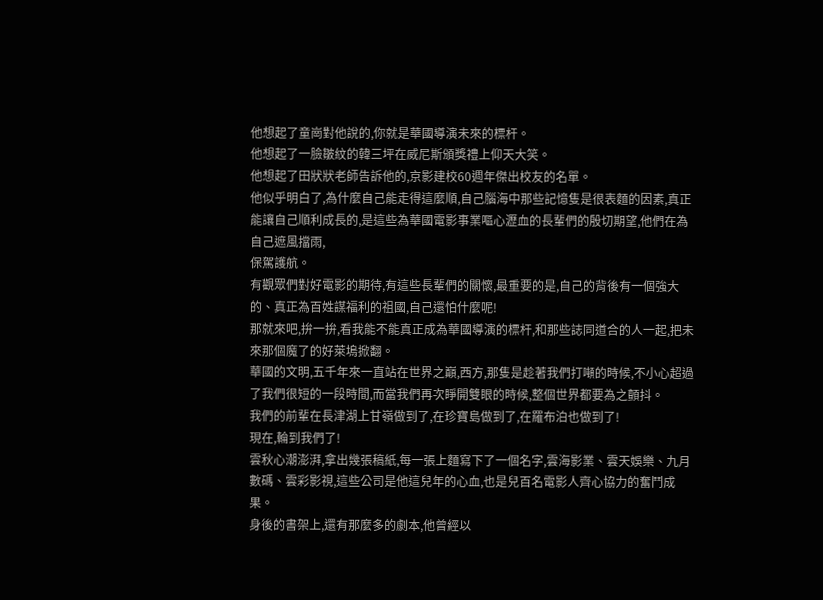他想起了童崗對他說的,你就是華國導演未來的標杆。
他想起了一臉皺紋的韓三坪在威尼斯頒獎禮上仰天大笑。
他想起了田狀狀老師告訴他的,京影建校60週年傑出校友的名單。
他似乎明白了,為什麼自己能走得這麼順,自己腦海中那些記憶隻是很表麵的因素,真正能讓自己順利成長的,是這些為華國電影事業嘔心瀝血的長輩們的殷切期望,他們在為自己遮風擋雨,
保駕護航。
有觀眾們對好電影的期待,有這些長輩們的關懷,最重要的是,自己的背後有一個強大的、真正為百姓謀福利的祖國,自己還怕什麼呢!
那就來吧,拚一拚,看我能不能真正成為華國導演的標杆,和那些誌同道合的人一起,把未來那個魔了的好萊塢掀翻。
華國的文明,五千年來一直站在世界之巔,西方,那隻是趁著我們打噸的時候,不小心超過了我們很短的一段時間,而當我們再次睜開雙眼的時候,整個世界都要為之顫抖。
我們的前輩在長津湖上甘嶺做到了,在珍寶島做到了,在羅布泊也做到了!
現在,輪到我們了!
雲秋心潮澎湃,拿出幾張稿紙,每一張上麵寫下了一個名字,雲海影業、雲天娛樂、九月數碼、雲彩影視,這些公司是他這兒年的心血,也是兒百名電影人齊心協力的奮鬥成果。
身後的書架上,還有那麼多的劇本,他曾經以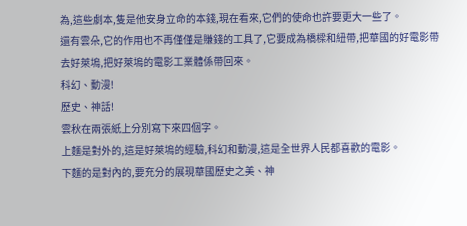為,這些劇本,隻是他安身立命的本錢,現在看來,它們的使命也許要更大一些了。
還有雲朵,它的作用也不再僅僅是賺錢的工具了,它要成為橋樑和紐帶,把華國的好電影帶去好萊塢,把好萊塢的電影工業體係帶回來。
科幻、動漫!
歷史、神話!
雲秋在兩張紙上分別寫下來四個字。
上麵是對外的,這是好萊塢的經驗,科幻和動漫,這是全世界人民都喜歡的電影。
下麵的是對內的,要充分的展現華國歷史之美、神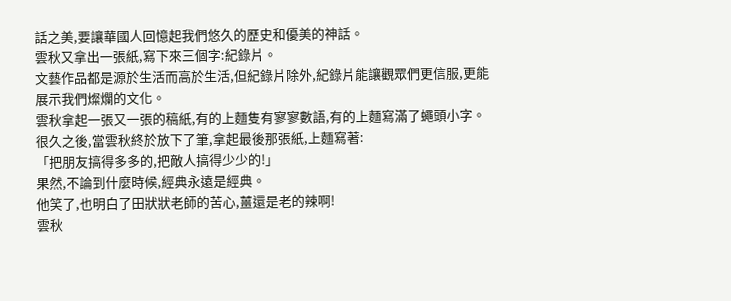話之美,要讓華國人回憶起我們悠久的歷史和優美的神話。
雲秋又拿出一張紙,寫下來三個字:紀錄片。
文藝作品都是源於生活而高於生活,但紀錄片除外,紀錄片能讓觀眾們更信服,更能展示我們燦爛的文化。
雲秋拿起一張又一張的稿紙,有的上麵隻有寥寥數語,有的上麵寫滿了蠅頭小字。
很久之後,當雲秋終於放下了筆,拿起最後那張紙,上麵寫著:
「把朋友搞得多多的,把敵人搞得少少的!」
果然,不論到什麼時候,經典永遠是經典。
他笑了,也明白了田狀狀老師的苦心,薑還是老的辣啊!
雲秋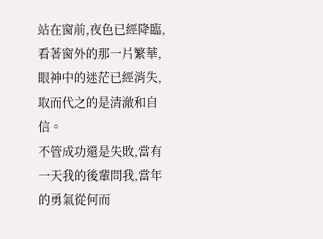站在窗前,夜色已經降臨,看著窗外的那一片繁華,眼神中的迷茫已經消失,取而代之的是清澈和自信。
不管成功還是失敗,當有一天我的後輩問我,當年的勇氣從何而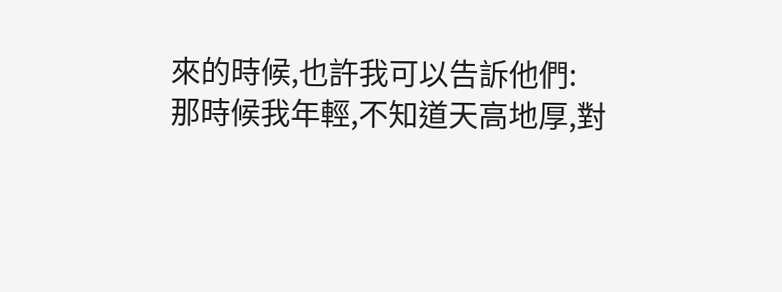來的時候,也許我可以告訴他們:
那時候我年輕,不知道天高地厚,對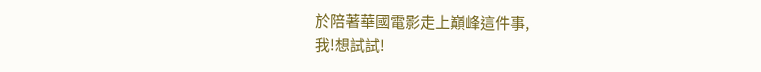於陪著華國電影走上巔峰這件事,
我!想試試!